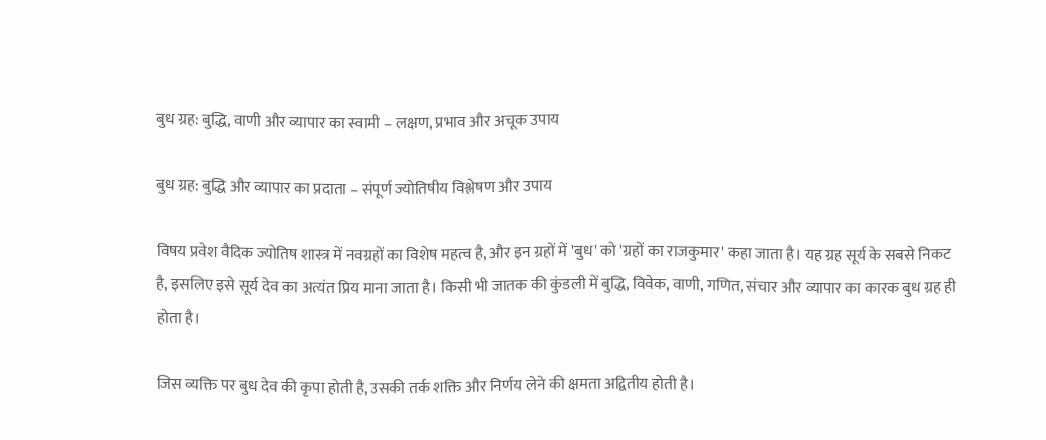बुध ग्रह: बुद्धि, वाणी और व्यापार का स्वामी – लक्षण, प्रभाव और अचूक उपाय

बुध ग्रह: बुद्धि और व्यापार का प्रदाता – संपूर्ण ज्योतिषीय विश्लेषण और उपाय

विषय प्रवेश वैदिक ज्योतिष शास्त्र में नवग्रहों का विशेष महत्व है, और इन ग्रहों में 'बुध' को 'ग्रहों का राजकुमार' कहा जाता है। यह ग्रह सूर्य के सबसे निकट है, इसलिए इसे सूर्य देव का अत्यंत प्रिय माना जाता है। किसी भी जातक की कुंडली में बुद्धि, विवेक, वाणी, गणित, संचार और व्यापार का कारक बुध ग्रह ही होता है।

जिस व्यक्ति पर बुध देव की कृपा होती है, उसकी तर्क शक्ति और निर्णय लेने की क्षमता अद्वितीय होती है।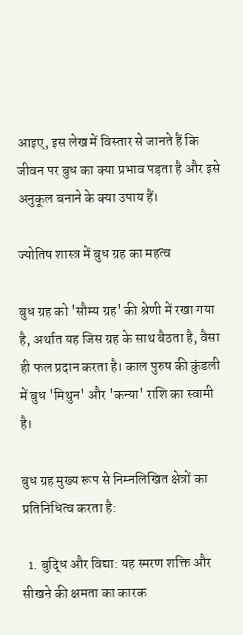आइए, इस लेख में विस्तार से जानते हैं कि जीवन पर बुध का क्या प्रभाव पड़ता है और इसे अनुकूल बनाने के क्या उपाय हैं।

ज्योतिष शास्त्र में बुध ग्रह का महत्व

बुध ग्रह को 'सौम्य ग्रह' की श्रेणी में रखा गया है, अर्थात यह जिस ग्रह के साथ बैठता है, वैसा ही फल प्रदान करता है। काल पुरुष की कुंडली में बुध 'मिथुन' और 'कन्या' राशि का स्वामी है।

बुध ग्रह मुख्य रूप से निम्नलिखित क्षेत्रों का प्रतिनिधित्व करता है:

  1. बुद्धि और विद्या: यह स्मरण शक्ति और सीखने की क्षमता का कारक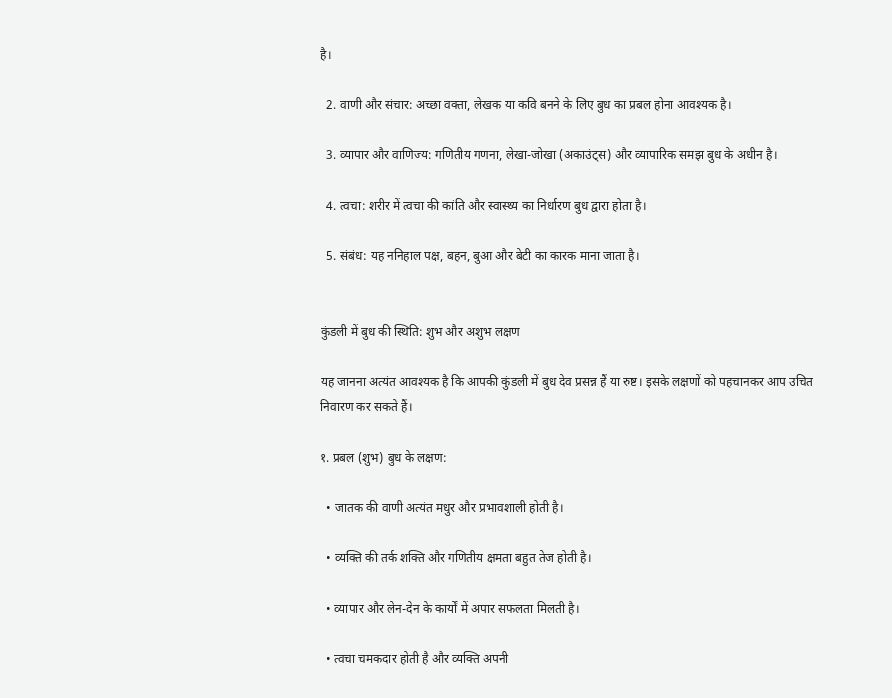है।

  2. वाणी और संचार: अच्छा वक्ता, लेखक या कवि बनने के लिए बुध का प्रबल होना आवश्यक है।

  3. व्यापार और वाणिज्य: गणितीय गणना, लेखा-जोखा (अकाउंट्स) और व्यापारिक समझ बुध के अधीन है।

  4. त्वचा: शरीर में त्वचा की कांति और स्वास्थ्य का निर्धारण बुध द्वारा होता है।

  5. संबंध: यह ननिहाल पक्ष, बहन, बुआ और बेटी का कारक माना जाता है।


कुंडली में बुध की स्थिति: शुभ और अशुभ लक्षण

यह जानना अत्यंत आवश्यक है कि आपकी कुंडली में बुध देव प्रसन्न हैं या रुष्ट। इसके लक्षणों को पहचानकर आप उचित निवारण कर सकते हैं।

१. प्रबल (शुभ) बुध के लक्षण:

  • जातक की वाणी अत्यंत मधुर और प्रभावशाली होती है।

  • व्यक्ति की तर्क शक्ति और गणितीय क्षमता बहुत तेज होती है।

  • व्यापार और लेन-देन के कार्यों में अपार सफलता मिलती है।

  • त्वचा चमकदार होती है और व्यक्ति अपनी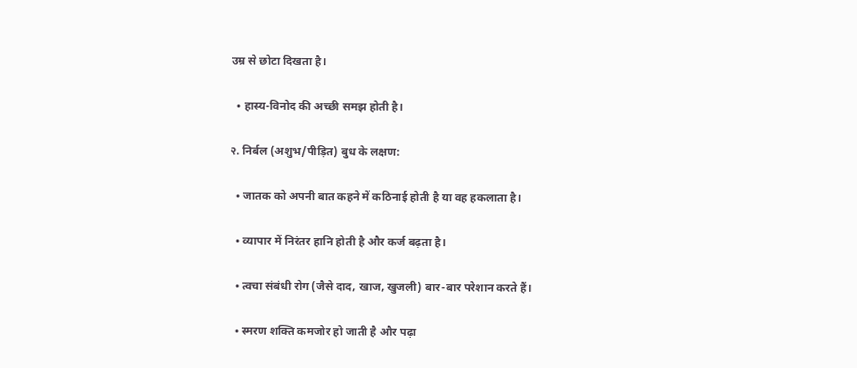उम्र से छोटा दिखता है।

  • हास्य-विनोद की अच्छी समझ होती है।

२. निर्बल (अशुभ/पीड़ित) बुध के लक्षण:

  • जातक को अपनी बात कहने में कठिनाई होती है या वह हकलाता है।

  • व्यापार में निरंतर हानि होती है और कर्ज बढ़ता है।

  • त्वचा संबंधी रोग (जैसे दाद, खाज, खुजली) बार-बार परेशान करते हैं।

  • स्मरण शक्ति कमजोर हो जाती है और पढ़ा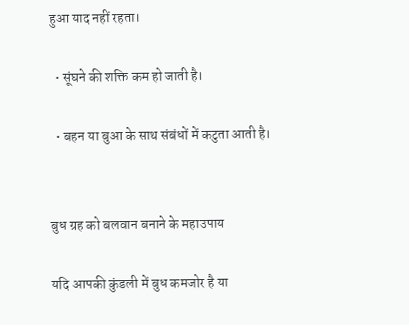हुआ याद नहीं रहता।

  • सूंघने की शक्ति कम हो जाती है।

  • बहन या बुआ के साथ संबंधों में कटुता आती है।


बुध ग्रह को बलवान बनाने के महाउपाय

यदि आपकी कुंडली में बुध कमजोर है या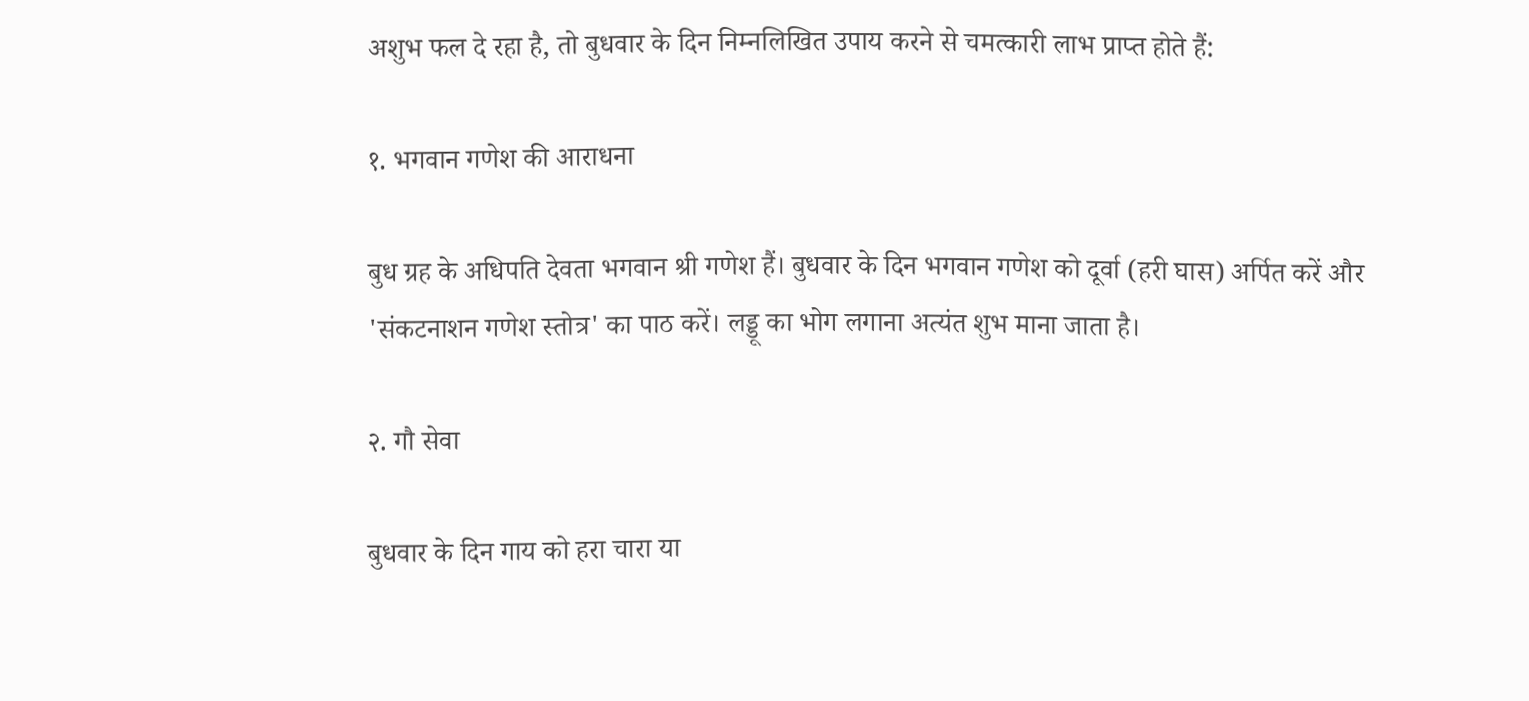अशुभ फल दे रहा है, तो बुधवार के दिन निम्नलिखित उपाय करने से चमत्कारी लाभ प्राप्त होते हैं:

१. भगवान गणेश की आराधना

बुध ग्रह के अधिपति देवता भगवान श्री गणेश हैं। बुधवार के दिन भगवान गणेश को दूर्वा (हरी घास) अर्पित करें और 'संकटनाशन गणेश स्तोत्र' का पाठ करें। लड्डू का भोग लगाना अत्यंत शुभ माना जाता है।

२. गौ सेवा

बुधवार के दिन गाय को हरा चारा या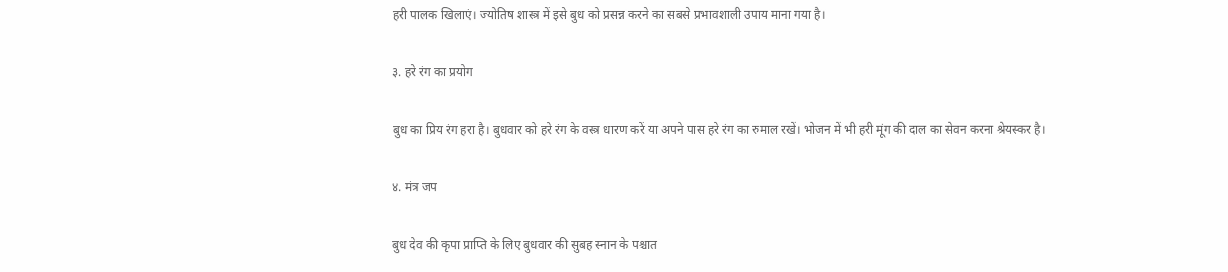हरी पालक खिलाएं। ज्योतिष शास्त्र में इसे बुध को प्रसन्न करने का सबसे प्रभावशाली उपाय माना गया है।

३. हरे रंग का प्रयोग

बुध का प्रिय रंग हरा है। बुधवार को हरे रंग के वस्त्र धारण करें या अपने पास हरे रंग का रुमाल रखें। भोजन में भी हरी मूंग की दाल का सेवन करना श्रेयस्कर है।

४. मंत्र जप

बुध देव की कृपा प्राप्ति के लिए बुधवार की सुबह स्नान के पश्चात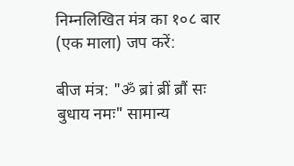निम्नलिखित मंत्र का १०८ बार (एक माला) जप करें:

बीज मंत्र: "ॐ ब्रां ब्रीं ब्रौं सः बुधाय नमः" सामान्य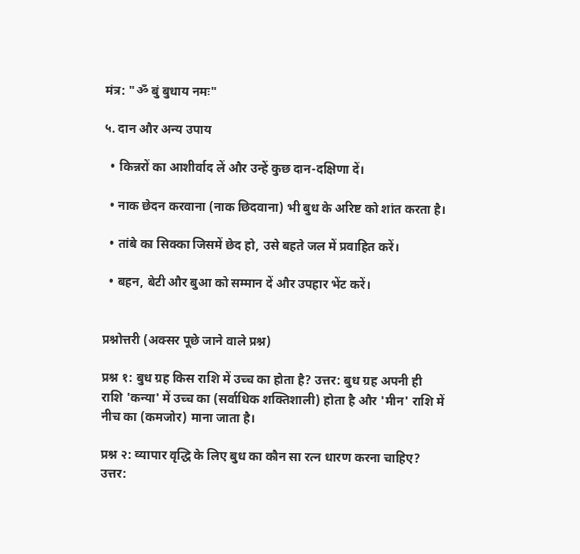मंत्र: "ॐ बुं बुधाय नमः"

५. दान और अन्य उपाय

  • किन्नरों का आशीर्वाद लें और उन्हें कुछ दान-दक्षिणा दें।

  • नाक छेदन करवाना (नाक छिदवाना) भी बुध के अरिष्ट को शांत करता है।

  • तांबे का सिक्का जिसमें छेद हो, उसे बहते जल में प्रवाहित करें।

  • बहन, बेटी और बुआ को सम्मान दें और उपहार भेंट करें।


प्रश्नोत्तरी (अक्सर पूछे जाने वाले प्रश्न)

प्रश्न १: बुध ग्रह किस राशि में उच्च का होता है? उत्तर: बुध ग्रह अपनी ही राशि 'कन्या' में उच्च का (सर्वाधिक शक्तिशाली) होता है और 'मीन' राशि में नीच का (कमजोर) माना जाता है।

प्रश्न २: व्यापार वृद्धि के लिए बुध का कौन सा रत्न धारण करना चाहिए? उत्तर: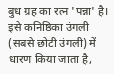बुध ग्रह का रत्न 'पन्ना' है। इसे कनिष्ठिका उंगली (सबसे छोटी उंगली) में धारण किया जाता है,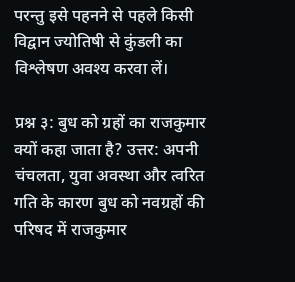परन्तु इसे पहनने से पहले किसी विद्वान ज्योतिषी से कुंडली का विश्लेषण अवश्य करवा लें।

प्रश्न ३: बुध को ग्रहों का राजकुमार क्यों कहा जाता है? उत्तर: अपनी चंचलता, युवा अवस्था और त्वरित गति के कारण बुध को नवग्रहों की परिषद में राजकुमार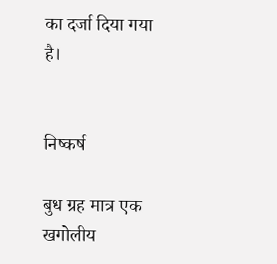का दर्जा दिया गया है।


निष्कर्ष

बुध ग्रह मात्र एक खगोलीय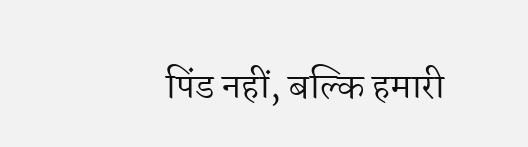पिंड नहीं, बल्कि हमारी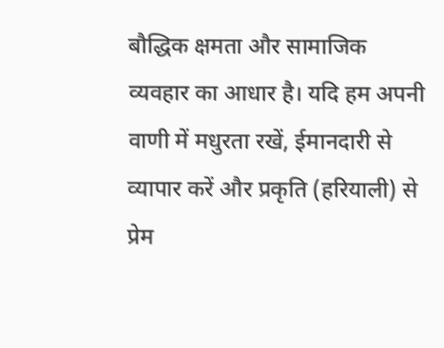बौद्धिक क्षमता और सामाजिक व्यवहार का आधार है। यदि हम अपनी वाणी में मधुरता रखें, ईमानदारी से व्यापार करें और प्रकृति (हरियाली) से प्रेम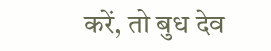करें, तो बुध देव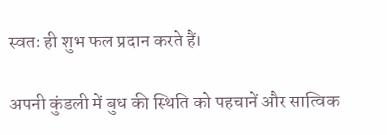स्वतः ही शुभ फल प्रदान करते हैं।

अपनी कुंडली में बुध की स्थिति को पहचानें और सात्विक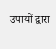उपायों द्वारा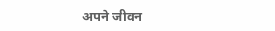अपने जीवन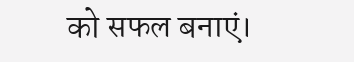को सफल बनाएं।